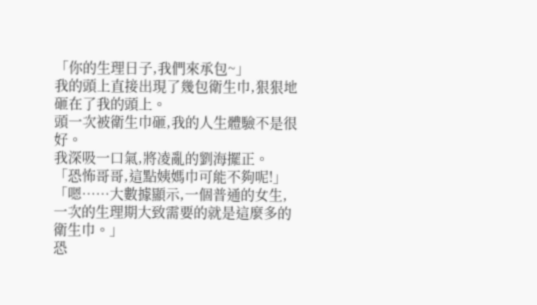「你的生理日子,我們來承包~」
我的頭上直接出現了幾包衛生巾,狠狠地砸在了我的頭上。
頭一次被衛生巾砸,我的人生體驗不是很好。
我深吸一口氣,將凌亂的劉海擺正。
「恐怖哥哥,這點姨媽巾可能不夠呢!」
「嗯……大數據顯示,一個普通的女生,一次的生理期大致需要的就是這麼多的衛生巾。」
恐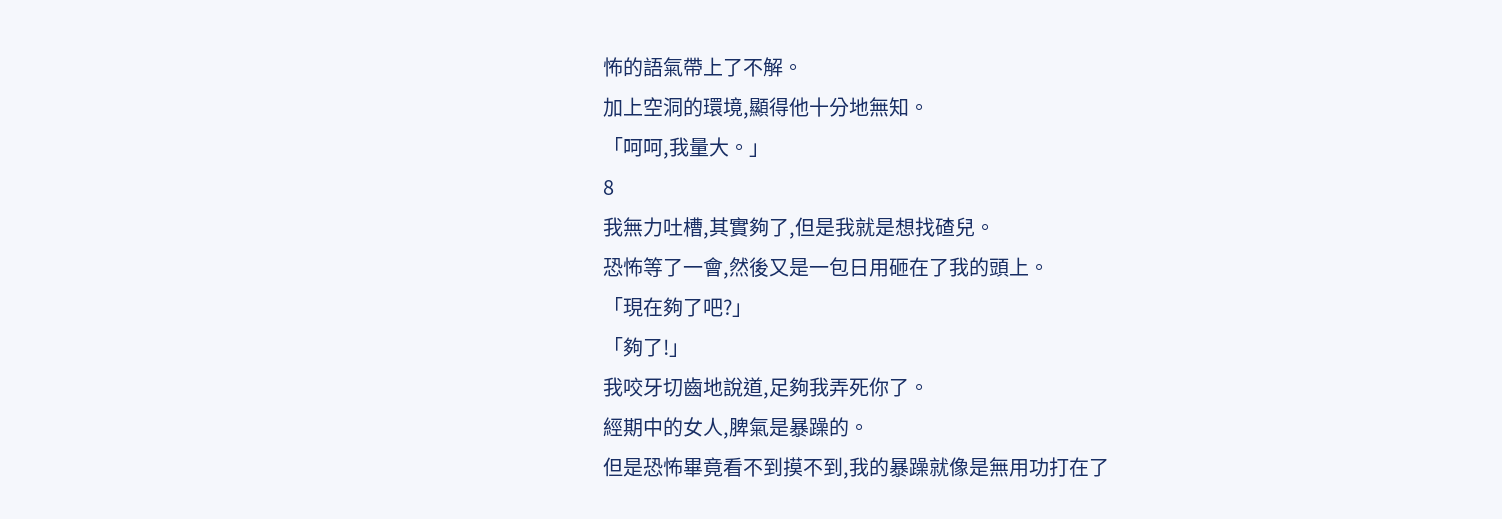怖的語氣帶上了不解。
加上空洞的環境,顯得他十分地無知。
「呵呵,我量大。」
8
我無力吐槽,其實夠了,但是我就是想找碴兒。
恐怖等了一會,然後又是一包日用砸在了我的頭上。
「現在夠了吧?」
「夠了!」
我咬牙切齒地說道,足夠我弄死你了。
經期中的女人,脾氣是暴躁的。
但是恐怖畢竟看不到摸不到,我的暴躁就像是無用功打在了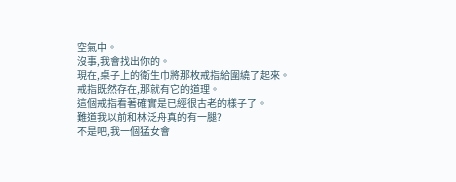空氣中。
沒事,我會找出你的。
現在,桌子上的衛生巾將那枚戒指給圍繞了起來。
戒指既然存在,那就有它的道理。
這個戒指看著確實是已經很古老的樣子了。
難道我以前和林泛舟真的有一腿?
不是吧,我一個猛女會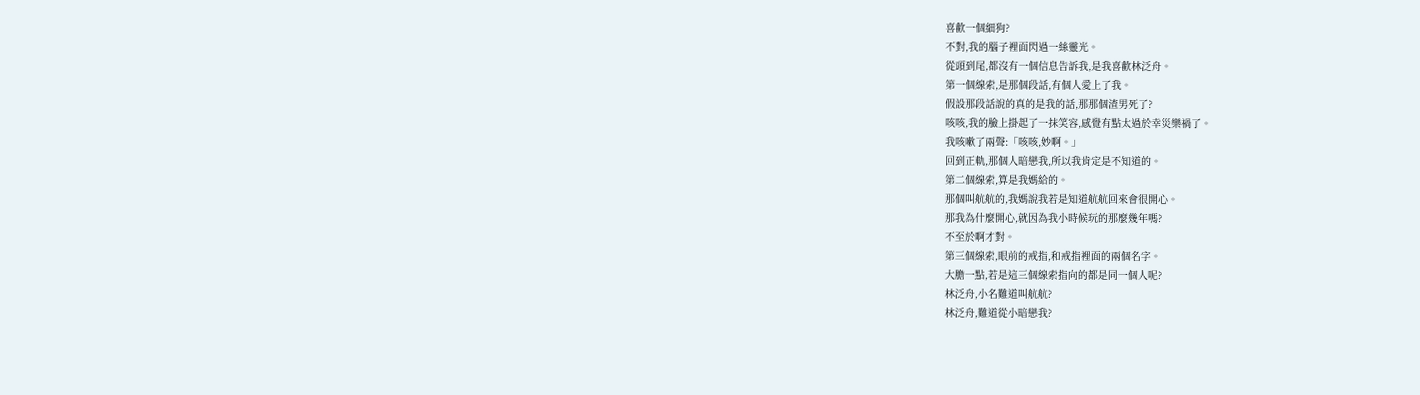喜歡一個細狗?
不對,我的腦子裡面閃過一絲靈光。
從頭到尾,都沒有一個信息告訴我,是我喜歡林泛舟。
第一個線索,是那個段話,有個人愛上了我。
假設那段話說的真的是我的話,那那個渣男死了?
咳咳,我的臉上掛起了一抹笑容,感覺有點太過於幸災樂禍了。
我咳嗽了兩聲:「咳咳,妙啊。」
回到正軌,那個人暗戀我,所以我肯定是不知道的。
第二個線索,算是我媽給的。
那個叫航航的,我媽說我若是知道航航回來會很開心。
那我為什麼開心,就因為我小時候玩的那麼幾年嗎?
不至於啊才對。
第三個線索,眼前的戒指,和戒指裡面的兩個名字。
大膽一點,若是這三個線索指向的都是同一個人呢?
林泛舟,小名難道叫航航?
林泛舟,難道從小暗戀我?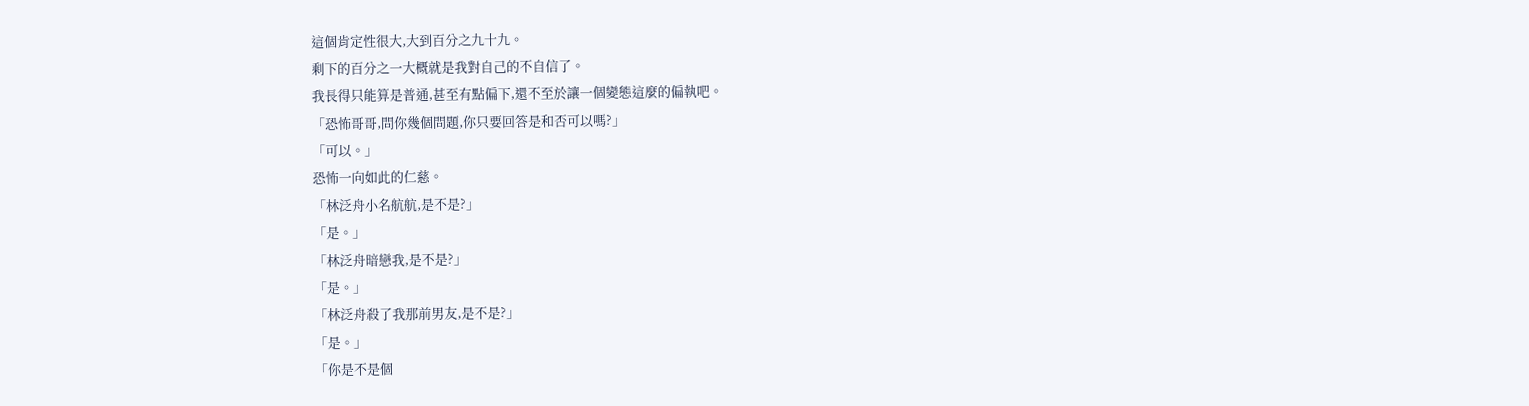這個肯定性很大,大到百分之九十九。
剩下的百分之一大概就是我對自己的不自信了。
我長得只能算是普通,甚至有點偏下,還不至於讓一個變態這麼的偏執吧。
「恐怖哥哥,問你幾個問題,你只要回答是和否可以嗎?」
「可以。」
恐怖一向如此的仁慈。
「林泛舟小名航航,是不是?」
「是。」
「林泛舟暗戀我,是不是?」
「是。」
「林泛舟殺了我那前男友,是不是?」
「是。」
「你是不是個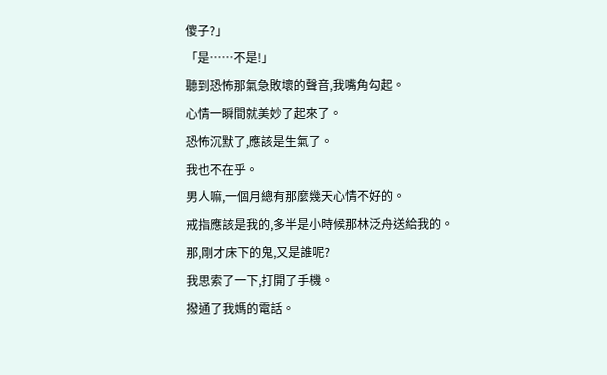傻子?」
「是……不是!」
聽到恐怖那氣急敗壞的聲音,我嘴角勾起。
心情一瞬間就美妙了起來了。
恐怖沉默了,應該是生氣了。
我也不在乎。
男人嘛,一個月總有那麼幾天心情不好的。
戒指應該是我的,多半是小時候那林泛舟送給我的。
那,剛才床下的鬼,又是誰呢?
我思索了一下,打開了手機。
撥通了我媽的電話。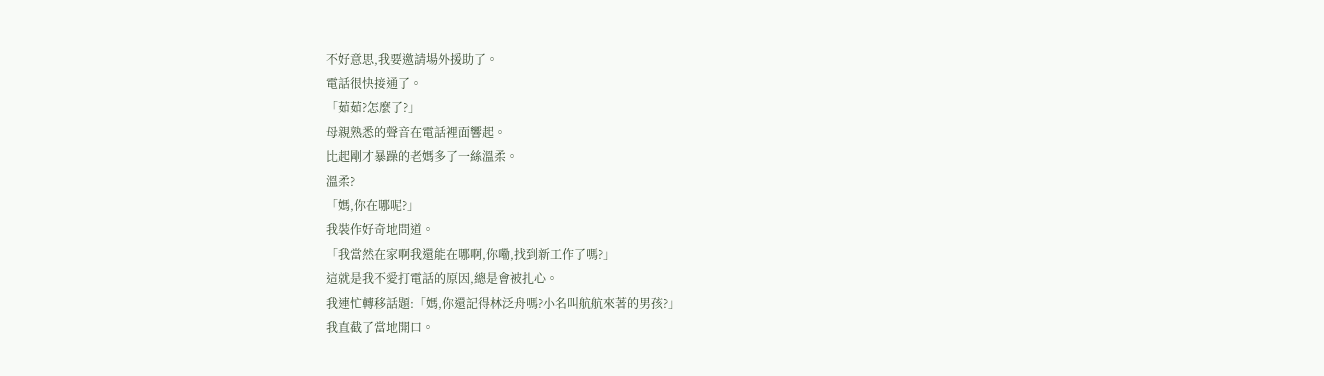不好意思,我要邀請場外援助了。
電話很快接通了。
「茹茹?怎麼了?」
母親熟悉的聲音在電話裡面響起。
比起剛才暴躁的老媽多了一絲溫柔。
溫柔?
「媽,你在哪呢?」
我裝作好奇地問道。
「我當然在家啊我還能在哪啊,你嘞,找到新工作了嗎?」
這就是我不愛打電話的原因,總是會被扎心。
我連忙轉移話題:「媽,你還記得林泛舟嗎?小名叫航航來著的男孩?」
我直截了當地開口。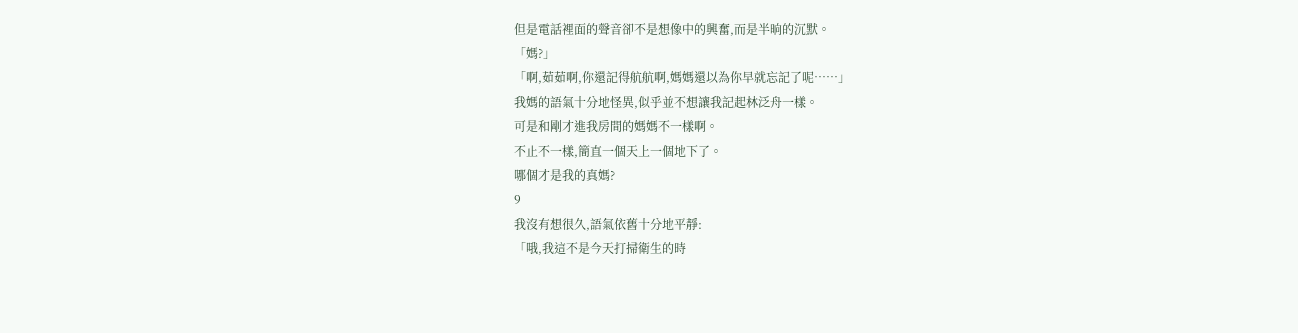但是電話裡面的聲音卻不是想像中的興奮,而是半晌的沉默。
「媽?」
「啊,茹茹啊,你還記得航航啊,媽媽還以為你早就忘記了呢……」
我媽的語氣十分地怪異,似乎並不想讓我記起林泛舟一樣。
可是和剛才進我房間的媽媽不一樣啊。
不止不一樣,簡直一個天上一個地下了。
哪個才是我的真媽?
9
我沒有想很久,語氣依舊十分地平靜:
「哦,我這不是今天打掃衛生的時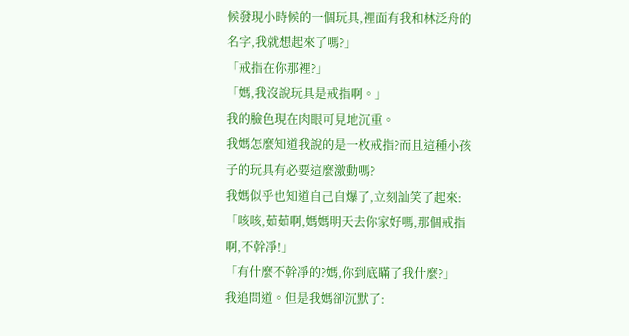候發現小時候的一個玩具,裡面有我和林泛舟的名字,我就想起來了嗎?」
「戒指在你那裡?」
「媽,我沒說玩具是戒指啊。」
我的臉色現在肉眼可見地沉重。
我媽怎麼知道我說的是一枚戒指?而且這種小孩子的玩具有必要這麼激動嗎?
我媽似乎也知道自己自爆了,立刻訕笑了起來:
「咳咳,茹茹啊,媽媽明天去你家好嗎,那個戒指啊,不幹凈!」
「有什麼不幹凈的?媽,你到底瞞了我什麼?」
我追問道。但是我媽卻沉默了: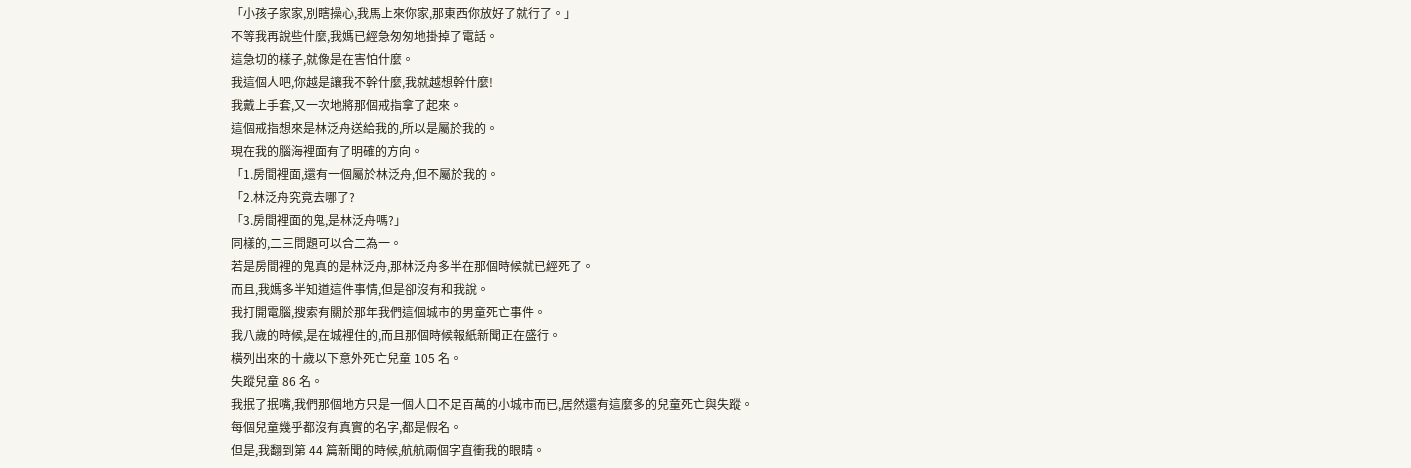「小孩子家家,別瞎操心,我馬上來你家,那東西你放好了就行了。」
不等我再說些什麼,我媽已經急匆匆地掛掉了電話。
這急切的樣子,就像是在害怕什麼。
我這個人吧,你越是讓我不幹什麼,我就越想幹什麼!
我戴上手套,又一次地將那個戒指拿了起來。
這個戒指想來是林泛舟送給我的,所以是屬於我的。
現在我的腦海裡面有了明確的方向。
「1.房間裡面,還有一個屬於林泛舟,但不屬於我的。
「2.林泛舟究竟去哪了?
「3.房間裡面的鬼,是林泛舟嗎?」
同樣的,二三問題可以合二為一。
若是房間裡的鬼真的是林泛舟,那林泛舟多半在那個時候就已經死了。
而且,我媽多半知道這件事情,但是卻沒有和我說。
我打開電腦,搜索有關於那年我們這個城市的男童死亡事件。
我八歲的時候,是在城裡住的,而且那個時候報紙新聞正在盛行。
橫列出來的十歲以下意外死亡兒童 105 名。
失蹤兒童 86 名。
我抿了抿嘴,我們那個地方只是一個人口不足百萬的小城市而已,居然還有這麼多的兒童死亡與失蹤。
每個兒童幾乎都沒有真實的名字,都是假名。
但是,我翻到第 44 篇新聞的時候,航航兩個字直衝我的眼睛。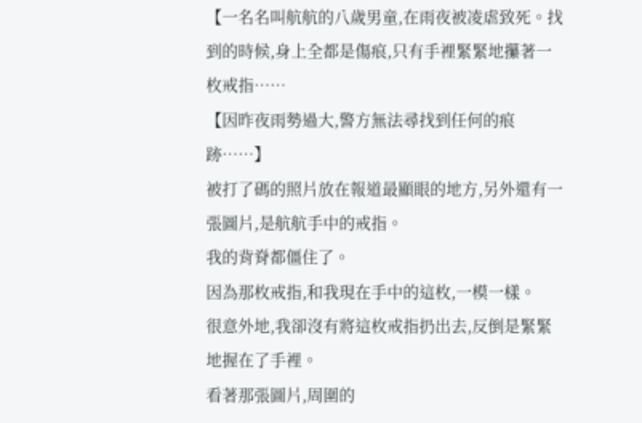【一名名叫航航的八歲男童,在雨夜被凌虐致死。找到的時候,身上全都是傷痕,只有手裡緊緊地攥著一枚戒指……
【因昨夜雨勢過大,警方無法尋找到任何的痕跡……】
被打了碼的照片放在報道最顯眼的地方,另外還有一張圖片,是航航手中的戒指。
我的背脊都僵住了。
因為那枚戒指,和我現在手中的這枚,一模一樣。
很意外地,我卻沒有將這枚戒指扔出去,反倒是緊緊地握在了手裡。
看著那張圖片,周圍的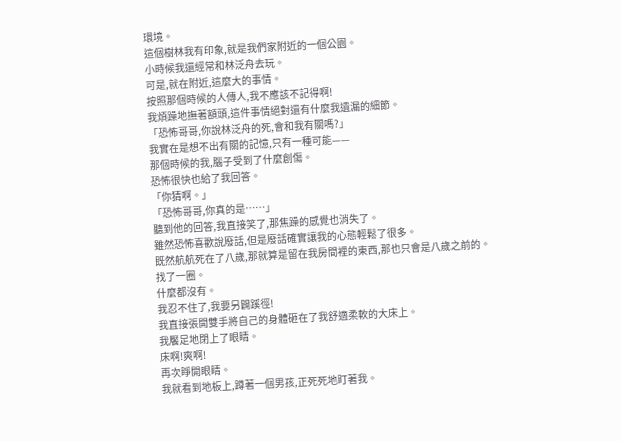環境。
這個樹林我有印象,就是我們家附近的一個公園。
小時候我還經常和林泛舟去玩。
可是,就在附近,這麼大的事情。
按照那個時候的人傳人,我不應該不記得啊!
我煩躁地撫著額頭,這件事情絕對還有什麼我遺漏的細節。
「恐怖哥哥,你說林泛舟的死,會和我有關嗎?」
我實在是想不出有關的記憶,只有一種可能——
那個時候的我,腦子受到了什麼創傷。
恐怖很快也給了我回答。
「你猜啊。」
「恐怖哥哥,你真的是……」
聽到他的回答,我直接笑了,那焦躁的感覺也消失了。
雖然恐怖喜歡說廢話,但是廢話確實讓我的心態輕鬆了很多。
既然航航死在了八歲,那就算是留在我房間裡的東西,那也只會是八歲之前的。
找了一圈。
什麼都沒有。
我忍不住了,我要另闢蹊徑!
我直接張開雙手將自己的身體砸在了我舒適柔軟的大床上。
我饜足地閉上了眼睛。
床啊!爽啊!
再次睜開眼睛。
我就看到地板上,蹲著一個男孩,正死死地盯著我。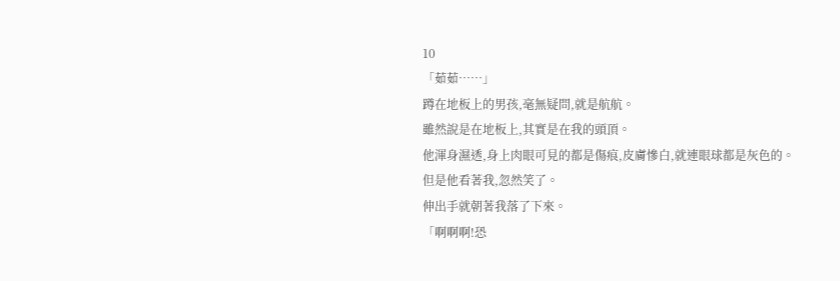10
「茹茹……」
蹲在地板上的男孩,毫無疑問,就是航航。
雖然說是在地板上,其實是在我的頭頂。
他渾身濕透,身上肉眼可見的都是傷痕,皮膚慘白,就連眼球都是灰色的。
但是他看著我,忽然笑了。
伸出手就朝著我落了下來。
「啊啊啊!恐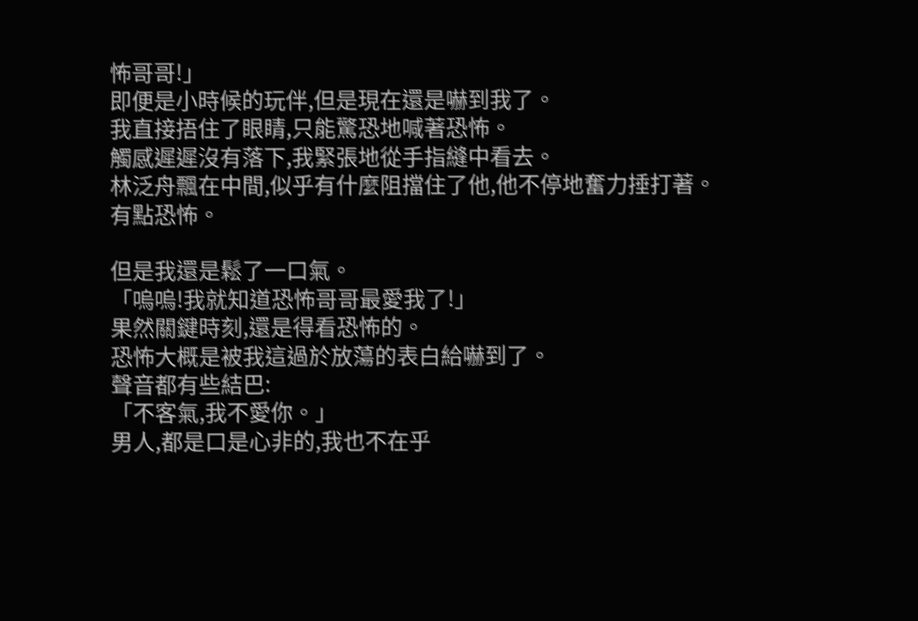怖哥哥!」
即便是小時候的玩伴,但是現在還是嚇到我了。
我直接捂住了眼睛,只能驚恐地喊著恐怖。
觸感遲遲沒有落下,我緊張地從手指縫中看去。
林泛舟飄在中間,似乎有什麼阻擋住了他,他不停地奮力捶打著。
有點恐怖。

但是我還是鬆了一口氣。
「嗚嗚!我就知道恐怖哥哥最愛我了!」
果然關鍵時刻,還是得看恐怖的。
恐怖大概是被我這過於放蕩的表白給嚇到了。
聲音都有些結巴:
「不客氣,我不愛你。」
男人,都是口是心非的,我也不在乎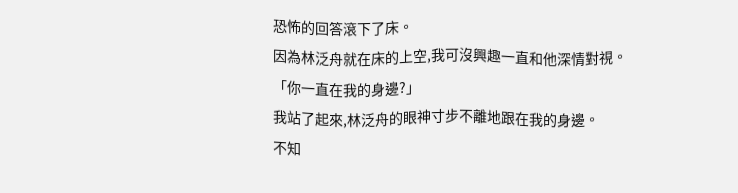恐怖的回答滾下了床。
因為林泛舟就在床的上空,我可沒興趣一直和他深情對視。
「你一直在我的身邊?」
我站了起來,林泛舟的眼神寸步不離地跟在我的身邊。
不知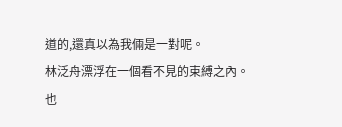道的,還真以為我倆是一對呢。
林泛舟漂浮在一個看不見的束縛之內。
也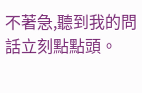不著急,聽到我的問話立刻點點頭。